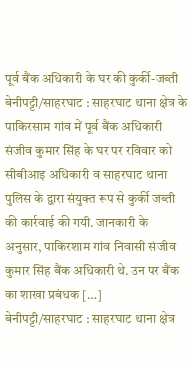पूर्व बैंक अधिकारी के घर की कुर्की-जब्ती
बेनीपट्टी/साहरघाट : साहरघाट थाना क्षेत्र के पाकिरसाम गांव में पूर्व बैंक अधिकारी संजीव कुमार सिंह के घर पर रविवार को सीबीआइ अधिकारी व साहरघाट थाना पुलिस के द्वारा संयुक्त रूप से कुर्की जब्ती की कार्रवाई की गयी. जानकारी के अनुसार, पाकिरशाम गांव निवासी संजीव कुमार सिंह बैंक अधिकारी थे. उन पर बैंक का शाखा प्रबंधक […]
बेनीपट्टी/साहरघाट : साहरघाट थाना क्षेत्र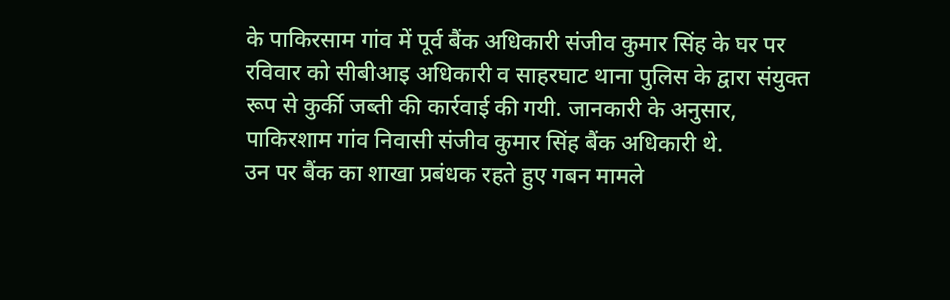के पाकिरसाम गांव में पूर्व बैंक अधिकारी संजीव कुमार सिंह के घर पर रविवार को सीबीआइ अधिकारी व साहरघाट थाना पुलिस के द्वारा संयुक्त रूप से कुर्की जब्ती की कार्रवाई की गयी. जानकारी के अनुसार, पाकिरशाम गांव निवासी संजीव कुमार सिंह बैंक अधिकारी थे.
उन पर बैंक का शाखा प्रबंधक रहते हुए गबन मामले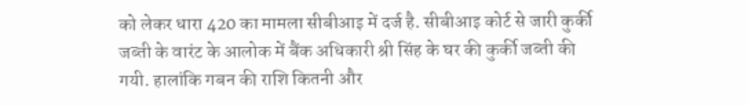को लेकर धारा 420 का मामला सीबीआइ में दर्ज है. सीबीआइ कोर्ट से जारी कुर्की जब्ती के वारंट के आलोक में बैंक अधिकारी श्री सिंह के घर की कुर्की जब्ती की गयी. हालांकि गबन की राशि कितनी और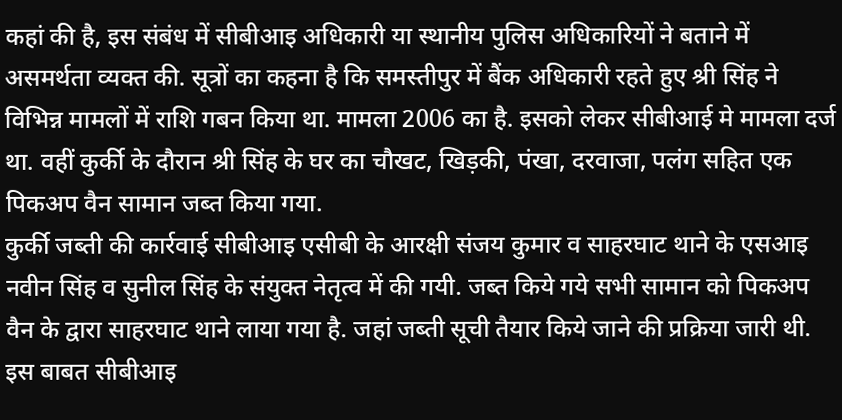कहां की है, इस संबंध में सीबीआइ अधिकारी या स्थानीय पुलिस अधिकारियों ने बताने में असमर्थता व्यक्त की. सूत्रों का कहना है कि समस्तीपुर में बैंक अधिकारी रहते हुए श्री सिंह ने विभिन्न मामलों में राशि गबन किया था. मामला 2006 का है. इसको लेकर सीबीआई मे मामला दर्ज था. वहीं कुर्की के दौरान श्री सिंह के घर का चौखट, खिड़की, पंखा, दरवाजा, पलंग सहित एक पिकअप वैन सामान जब्त किया गया.
कुर्की जब्ती की कार्रवाई सीबीआइ एसीबी के आरक्षी संजय कुमार व साहरघाट थाने के एसआइ नवीन सिंह व सुनील सिंह के संयुक्त नेतृत्व में की गयी. जब्त किये गये सभी सामान को पिकअप वैन के द्वारा साहरघाट थाने लाया गया है. जहां जब्ती सूची तैयार किये जाने की प्रक्रिया जारी थी. इस बाबत सीबीआइ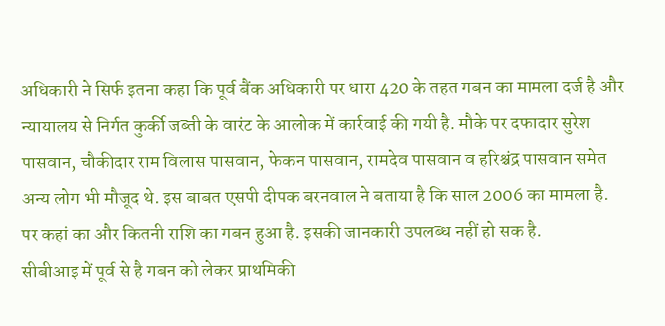अधिकारी ने सिर्फ इतना कहा कि पूर्व बैंक अधिकारी पर धारा 420 के तहत गबन का मामला दर्ज है और न्यायालय से निर्गत कुर्की जब्ती के वारंट के आलोक में कार्रवाई की गयी है. मौके पर दफादार सुरेश पासवान, चौकीदार राम विलास पासवान, फेकन पासवान, रामदेव पासवान व हरिश्चंद्र पासवान समेत अन्य लोग भी मौजूद थे. इस बाबत एसपी दीपक बरनवाल ने बताया है कि साल 2006 का मामला है. पर कहां का और कितनी राशि का गबन हुआ है. इसकी जानकारी उपलब्ध नहीं हो सक है.
सीबीआइ में पूर्व से है गबन को लेकर प्राथमिकी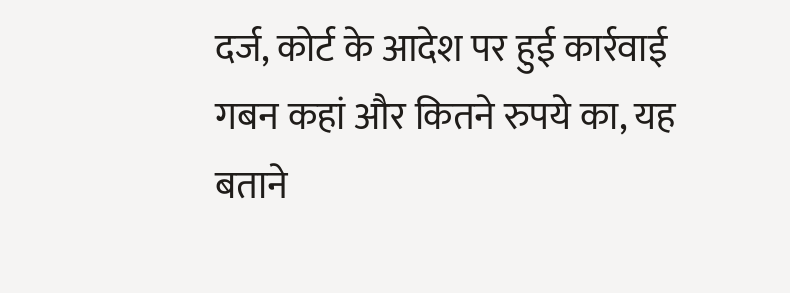दर्ज, कोर्ट के आदेश पर हुई कार्रवाई
गबन कहां और कितने रुपये का, यह बताने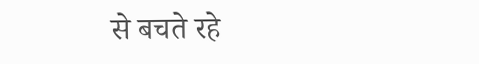से बचते रहे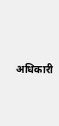अधिकारी